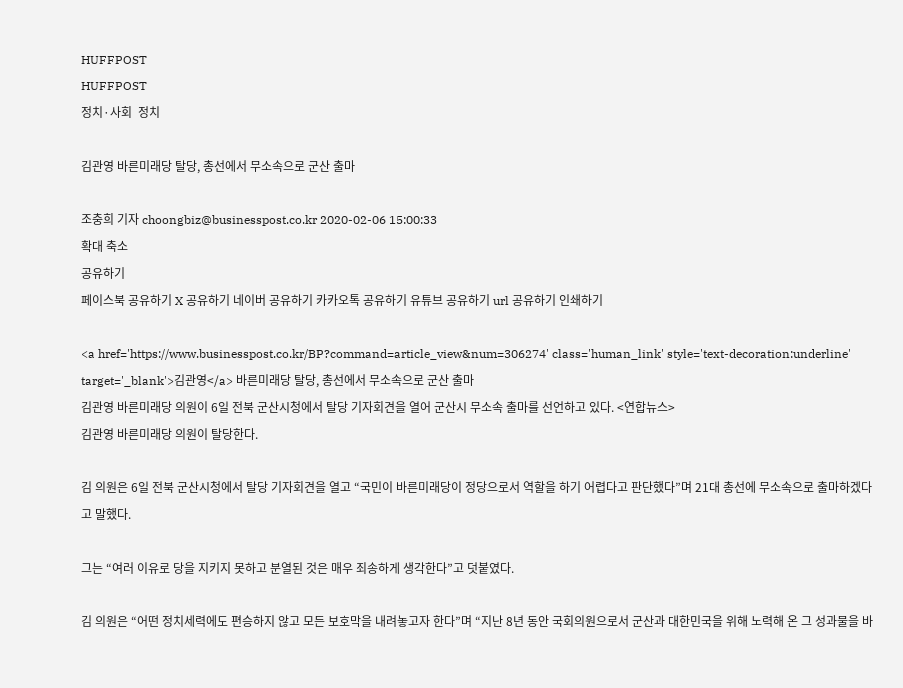HUFFPOST
HUFFPOST
정치·사회  정치

김관영 바른미래당 탈당, 총선에서 무소속으로 군산 출마

조충희 기자 choongbiz@businesspost.co.kr 2020-02-06 15:00:33
확대 축소
공유하기
페이스북 공유하기 X 공유하기 네이버 공유하기 카카오톡 공유하기 유튜브 공유하기 url 공유하기 인쇄하기

<a href='https://www.businesspost.co.kr/BP?command=article_view&num=306274' class='human_link' style='text-decoration:underline' target='_blank'>김관영</a> 바른미래당 탈당, 총선에서 무소속으로 군산 출마
김관영 바른미래당 의원이 6일 전북 군산시청에서 탈당 기자회견을 열어 군산시 무소속 출마를 선언하고 있다. <연합뉴스>
김관영 바른미래당 의원이 탈당한다.

김 의원은 6일 전북 군산시청에서 탈당 기자회견을 열고 “국민이 바른미래당이 정당으로서 역할을 하기 어렵다고 판단했다”며 21대 총선에 무소속으로 출마하겠다고 말했다.

그는 “여러 이유로 당을 지키지 못하고 분열된 것은 매우 죄송하게 생각한다”고 덧붙였다.

김 의원은 “어떤 정치세력에도 편승하지 않고 모든 보호막을 내려놓고자 한다”며 “지난 8년 동안 국회의원으로서 군산과 대한민국을 위해 노력해 온 그 성과물을 바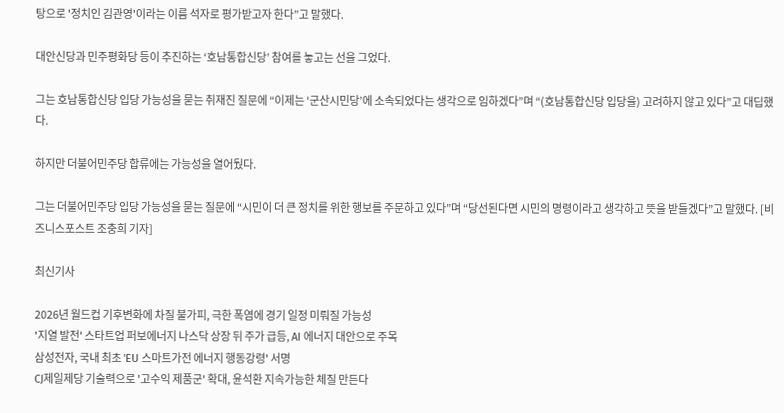탕으로 '정치인 김관영'이라는 이름 석자로 평가받고자 한다”고 말했다.

대안신당과 민주평화당 등이 추진하는 ‘호남통합신당’ 참여를 놓고는 선을 그었다.

그는 호남통합신당 입당 가능성을 묻는 취재진 질문에 “이제는 ‘군산시민당’에 소속되었다는 생각으로 임하겠다”며 “(호남통합신당 입당을) 고려하지 않고 있다”고 대딥했다.

하지만 더불어민주당 합류에는 가능성을 열어뒀다.

그는 더불어민주당 입당 가능성을 묻는 질문에 “시민이 더 큰 정치를 위한 행보를 주문하고 있다”며 “당선된다면 시민의 명령이라고 생각하고 뜻을 받들겠다”고 말했다. [비즈니스포스트 조충희 기자]

최신기사

2026년 월드컵 기후변화에 차질 불가피, 극한 폭염에 경기 일정 미뤄질 가능성
'지열 발전' 스타트업 퍼보에너지 나스닥 상장 뒤 주가 급등, AI 에너지 대안으로 주목
삼성전자, 국내 최초 'EU 스마트가전 에너지 행동강령' 서명
CJ제일제당 기술력으로 '고수익 제품군' 확대, 윤석환 지속가능한 체질 만든다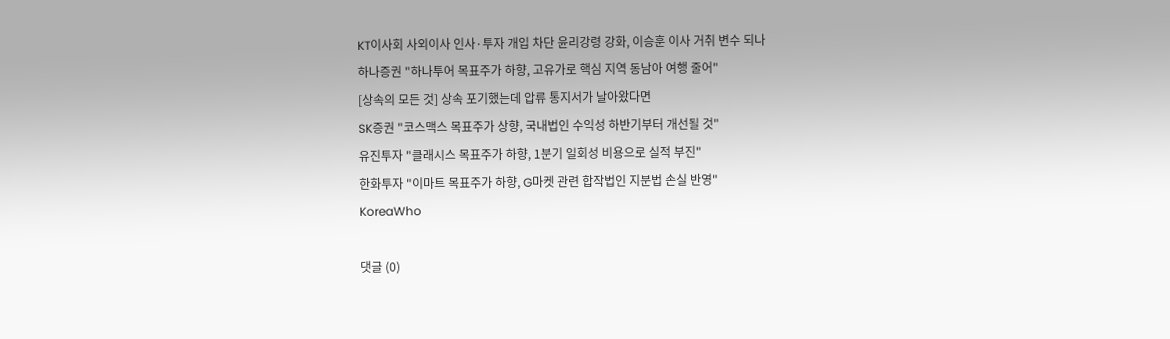KT이사회 사외이사 인사·투자 개입 차단 윤리강령 강화, 이승훈 이사 거취 변수 되나
하나증권 "하나투어 목표주가 하향, 고유가로 핵심 지역 동남아 여행 줄어"
[상속의 모든 것] 상속 포기했는데 압류 통지서가 날아왔다면
SK증권 "코스맥스 목표주가 상향, 국내법인 수익성 하반기부터 개선될 것"
유진투자 "클래시스 목표주가 하향, 1분기 일회성 비용으로 실적 부진"
한화투자 "이마트 목표주가 하향, G마켓 관련 합작법인 지분법 손실 반영"
KoreaWho

댓글 (0)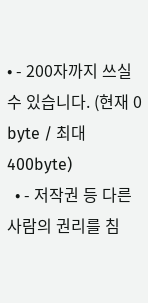• - 200자까지 쓰실 수 있습니다. (현재 0 byte / 최대 400byte)
  • - 저작권 등 다른 사람의 권리를 침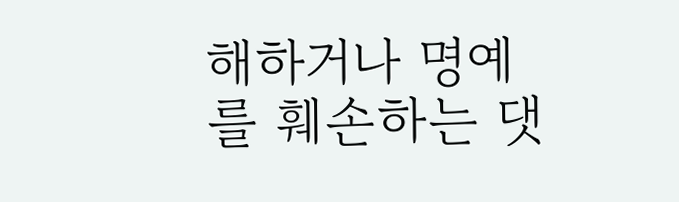해하거나 명예를 훼손하는 댓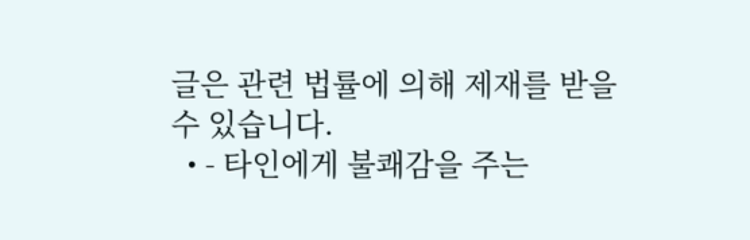글은 관련 법률에 의해 제재를 받을 수 있습니다.
  • - 타인에게 불쾌감을 주는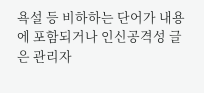욕설 등 비하하는 단어가 내용에 포함되거나 인신공격성 글은 관리자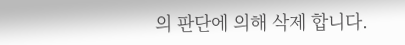의 판단에 의해 삭제 합니다.